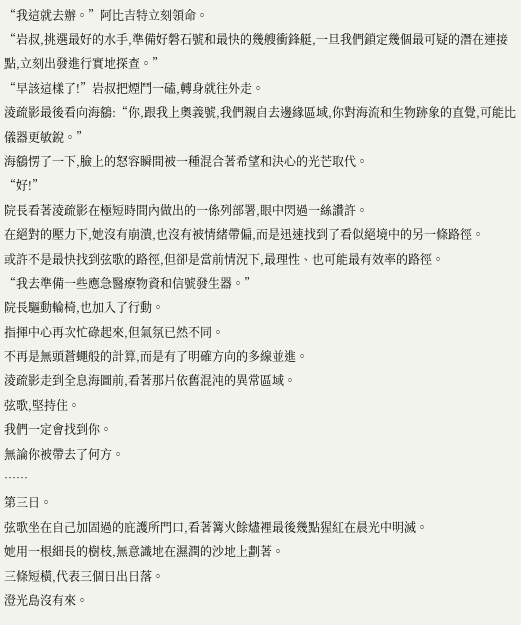“我這就去辦。”阿比吉特立刻領命。
“岩叔,挑選最好的水手,準備好磐石號和最快的幾艘衝鋒艇,一旦我們鎖定幾個最可疑的潛在連接點,立刻出發進行實地探查。”
“早該這樣了!”岩叔把煙鬥一磕,轉身就往外走。
淩疏影最後看向海鷂:“你,跟我上奧義號,我們親自去邊緣區域,你對海流和生物跡象的直覺,可能比儀器更敏銳。”
海鷂愣了一下,臉上的怒容瞬間被一種混合著希望和決心的光芒取代。
“好!”
院長看著淩疏影在極短時間內做出的一係列部署,眼中閃過一絲讚許。
在絕對的壓力下,她沒有崩潰,也沒有被情緒帶偏,而是迅速找到了看似絕境中的另一條路徑。
或許不是最快找到弦歌的路徑,但卻是當前情況下,最理性、也可能最有效率的路徑。
“我去準備一些應急醫療物資和信號發生器。”
院長驅動輪椅,也加入了行動。
指揮中心再次忙碌起來,但氣氛已然不同。
不再是無頭蒼蠅般的計算,而是有了明確方向的多線並進。
淩疏影走到全息海圖前,看著那片依舊混沌的異常區域。
弦歌,堅持住。
我們一定會找到你。
無論你被帶去了何方。
……
第三日。
弦歌坐在自己加固過的庇護所門口,看著篝火餘燼裡最後幾點猩紅在晨光中明滅。
她用一根細長的樹枝,無意識地在濕潤的沙地上劃著。
三條短橫,代表三個日出日落。
澄光島沒有來。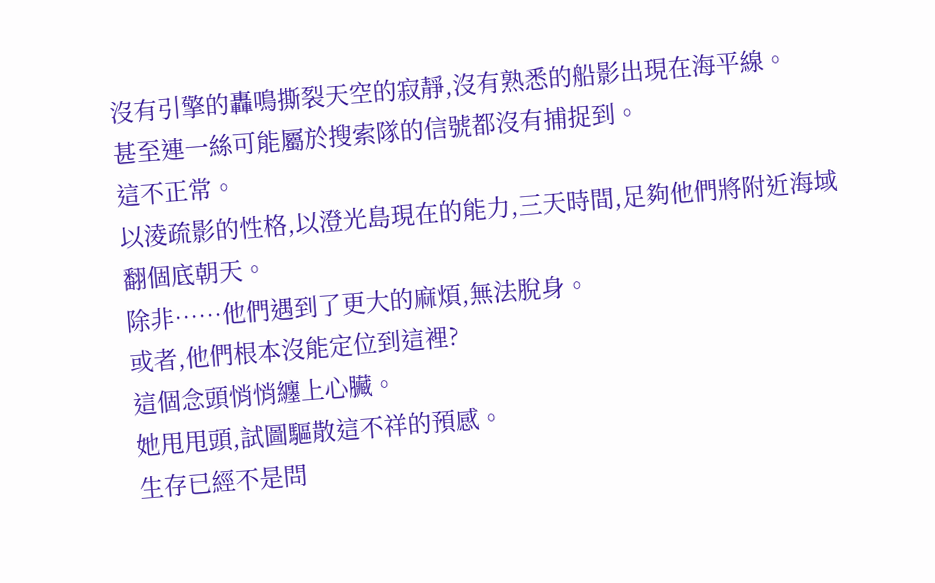沒有引擎的轟鳴撕裂天空的寂靜,沒有熟悉的船影出現在海平線。
甚至連一絲可能屬於搜索隊的信號都沒有捕捉到。
這不正常。
以淩疏影的性格,以澄光島現在的能力,三天時間,足夠他們將附近海域翻個底朝天。
除非……他們遇到了更大的麻煩,無法脫身。
或者,他們根本沒能定位到這裡?
這個念頭悄悄纏上心臟。
她甩甩頭,試圖驅散這不祥的預感。
生存已經不是問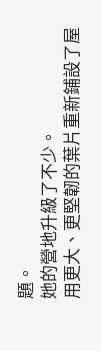題。
她的營地升級了不少。
用更大、更堅韌的葉片重新鋪設了屋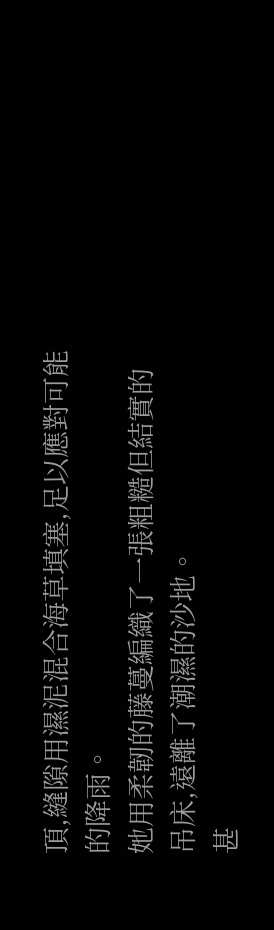頂,縫隙用濕泥混合海草填塞,足以應對可能的降雨。
她用柔韌的藤蔓編織了一張粗糙但結實的吊床,遠離了潮濕的沙地。
甚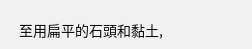至用扁平的石頭和黏土,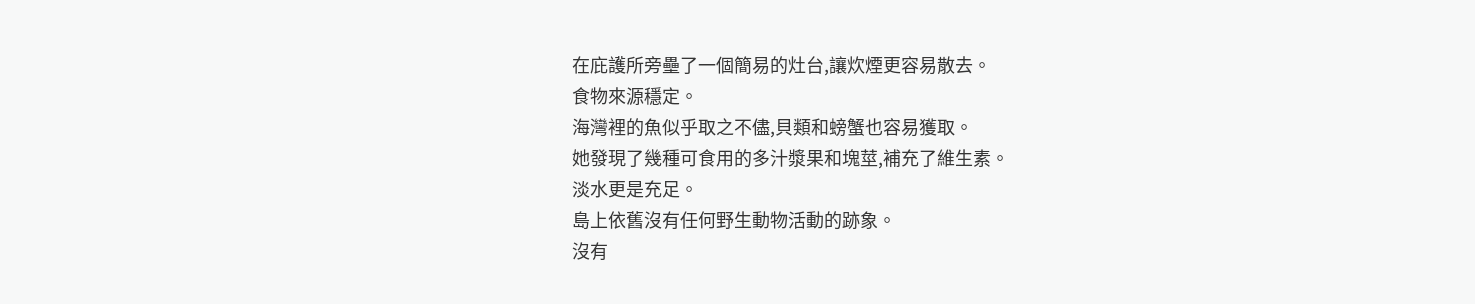在庇護所旁壘了一個簡易的灶台,讓炊煙更容易散去。
食物來源穩定。
海灣裡的魚似乎取之不儘,貝類和螃蟹也容易獲取。
她發現了幾種可食用的多汁漿果和塊莖,補充了維生素。
淡水更是充足。
島上依舊沒有任何野生動物活動的跡象。
沒有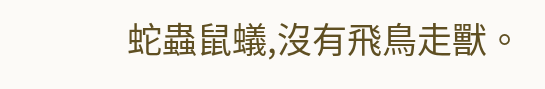蛇蟲鼠蟻,沒有飛鳥走獸。